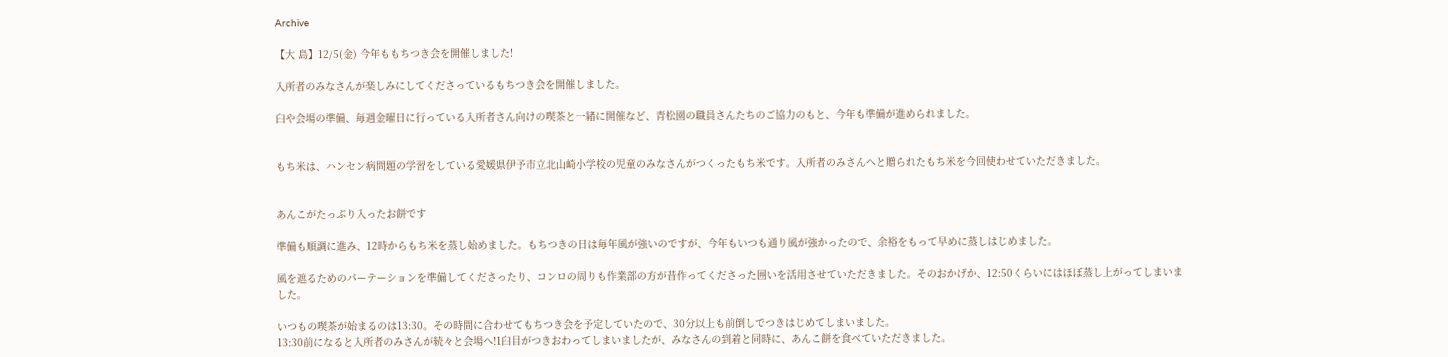Archive

【大 島】12/5(金) 今年ももちつき会を開催しました!

入所者のみなさんが楽しみにしてくださっているもちつき会を開催しました。

臼や会場の準備、毎週金曜日に行っている入所者さん向けの喫茶と一緒に開催など、青松園の職員さんたちのご協力のもと、今年も準備が進められました。


もち米は、ハンセン病問題の学習をしている愛媛県伊予市立北山崎小学校の児童のみなさんがつくったもち米です。入所者のみさんへと贈られたもち米を今回使わせていただきました。


あんこがたっぷり入ったお餅です

準備も順調に進み、12時からもち米を蒸し始めました。もちつきの日は毎年風が強いのですが、今年もいつも通り風が強かったので、余裕をもって早めに蒸しはじめました。

風を遮るためのパーテーションを準備してくださったり、コンロの周りも作業部の方が昔作ってくださった囲いを活用させていただきました。そのおかげか、12:50くらいにはほぼ蒸し上がってしまいました。

いつもの喫茶が始まるのは13:30。その時間に合わせてもちつき会を予定していたので、30分以上も前倒しでつきはじめてしまいました。
13:30前になると入所者のみさんが続々と会場へ!1臼目がつきおわってしまいましたが、みなさんの到着と同時に、あんこ餅を食べていただきました。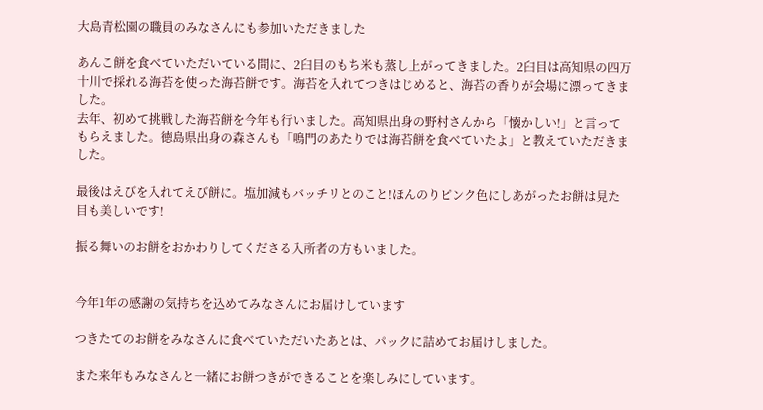大島青松園の職員のみなさんにも参加いただきました

あんこ餅を食べていただいている間に、2臼目のもち米も蒸し上がってきました。2臼目は高知県の四万十川で採れる海苔を使った海苔餅です。海苔を入れてつきはじめると、海苔の香りが会場に漂ってきました。
去年、初めて挑戦した海苔餅を今年も行いました。高知県出身の野村さんから「懐かしい!」と言ってもらえました。徳島県出身の森さんも「鳴門のあたりでは海苔餅を食べていたよ」と教えていただきました。

最後はえびを入れてえび餅に。塩加減もバッチリとのこと!ほんのりピンク色にしあがったお餅は見た目も美しいです!

振る舞いのお餅をおかわりしてくださる入所者の方もいました。


今年1年の感謝の気持ちを込めてみなさんにお届けしています

つきたてのお餅をみなさんに食べていただいたあとは、パックに詰めてお届けしました。

また来年もみなさんと一緒にお餅つきができることを楽しみにしています。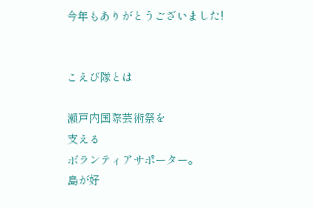今年もありがとうございました!


こえび隊とは

瀬戸内国際芸術祭を
支える
ボランティアサポーター。
島が好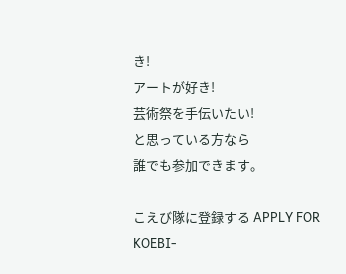き!
アートが好き!
芸術祭を手伝いたい!
と思っている方なら
誰でも参加できます。

こえび隊に登録する APPLY FOR KOEBI-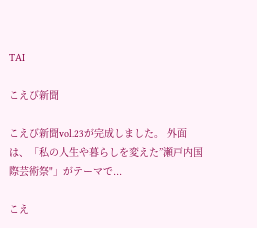TAI

こえび新聞

こえび新聞vol.23が完成しました。 外面は、「私の人生や暮らしを変えた”瀬戸内国際芸術祭"」がテーマで...

こえ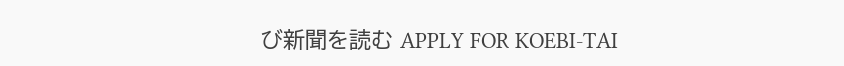び新聞を読む APPLY FOR KOEBI-TAI